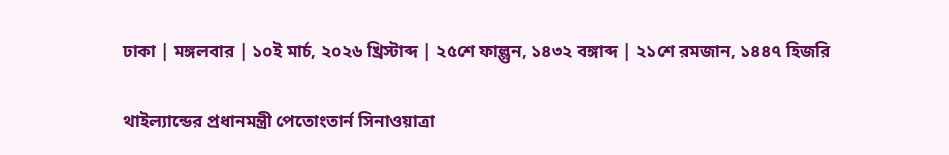ঢাকা | মঙ্গলবার | ১০ই মার্চ, ২০২৬ খ্রিস্টাব্দ | ২৫শে ফাল্গুন, ১৪৩২ বঙ্গাব্দ | ২১শে রমজান, ১৪৪৭ হিজরি

থাইল্যান্ডের প্রধানমন্ত্রী পেতোংতার্ন সিনাওয়াত্রা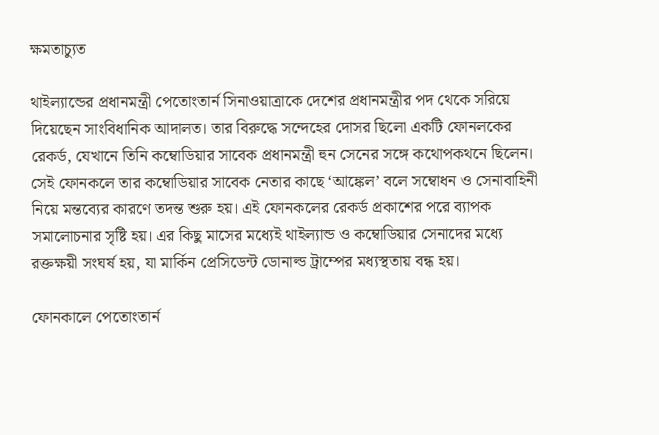ক্ষমতাচ্যুত

থাইল্যান্ডের প্রধানমন্ত্রী পেতোংতার্ন সিনাওয়াত্রাকে দেশের প্রধানমন্ত্রীর পদ থেকে সরিয়ে দিয়েছেন সাংবিধানিক আদালত। তার বিরুদ্ধে সন্দেহের দোসর ছিলো একটি ফোনলকের রেকর্ড, যেখানে তিনি কম্বোডিয়ার সাবেক প্রধানমন্ত্রী হুন সেনের সঙ্গে কথোপকথনে ছিলেন। সেই ফোনকলে তার কম্বোডিয়ার সাবেক নেতার কাছে ‘আঙ্কেল’ বলে সম্বোধন ও সেনাবাহিনী নিয়ে মন্তব্যের কারণে তদন্ত শুরু হয়। এই ফোনকলের রেকর্ড প্রকাশের পরে ব্যাপক সমালোচনার সৃষ্টি হয়। এর কিছু মাসের মধ্যেই থাইল্যান্ড ও কম্বোডিয়ার সেনাদের মধ্যে রক্তক্ষয়ী সংঘর্ষ হয়, যা মার্কিন প্রেসিডেন্ট ডোনাল্ড ট্রাম্পের মধ্যস্থতায় বন্ধ হয়।

ফোনকালে পেতোংতার্ন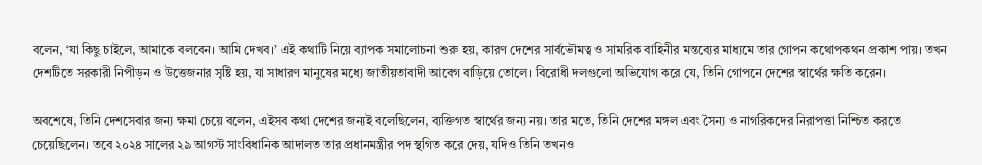বলেন, ‘যা কিছু চাইলে, আমাকে বলবেন। আমি দেখব।’ এই কথাটি নিয়ে ব্যাপক সমালোচনা শুরু হয়, কারণ দেশের সার্বভৌমত্ব ও সামরিক বাহিনীর মন্তব্যের মাধ্যমে তার গোপন কথোপকথন প্রকাশ পায়। তখন দেশটিতে সরকারী নিপীড়ন ও উত্তেজনার সৃষ্টি হয়, যা সাধারণ মানুষের মধ্যে জাতীয়তাবাদী আবেগ বাড়িয়ে তোলে। বিরোধী দলগুলো অভিযোগ করে যে, তিনি গোপনে দেশের স্বার্থের ক্ষতি করেন।

অবশেষে, তিনি দেশসেবার জন্য ক্ষমা চেয়ে বলেন, এইসব কথা দেশের জন্যই বলেছিলেন, ব্যক্তিগত স্বার্থের জন্য নয়। তার মতে, তিনি দেশের মঙ্গল এবং সৈন্য ও নাগরিকদের নিরাপত্তা নিশ্চিত করতে চেয়েছিলেন। তবে ২০২৪ সালের ২৯ আগস্ট সাংবিধানিক আদালত তার প্রধানমন্ত্রীর পদ স্থগিত করে দেয়, যদিও তিনি তখনও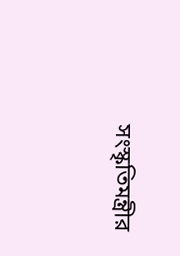সংস্কৃতিমন্ত্রীর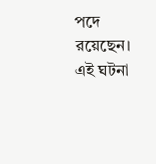পদে রয়েছেন। এই ঘটনা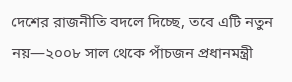দেশের রাজনীতি বদলে দিচ্ছে, তবে এটি নতুন নয়—২০০৮ সাল থেকে পাঁচজন প্রধানমন্ত্রী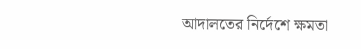আদালতের নির্দেশে ক্ষমতা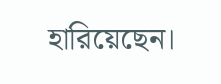হারিয়েছেন।